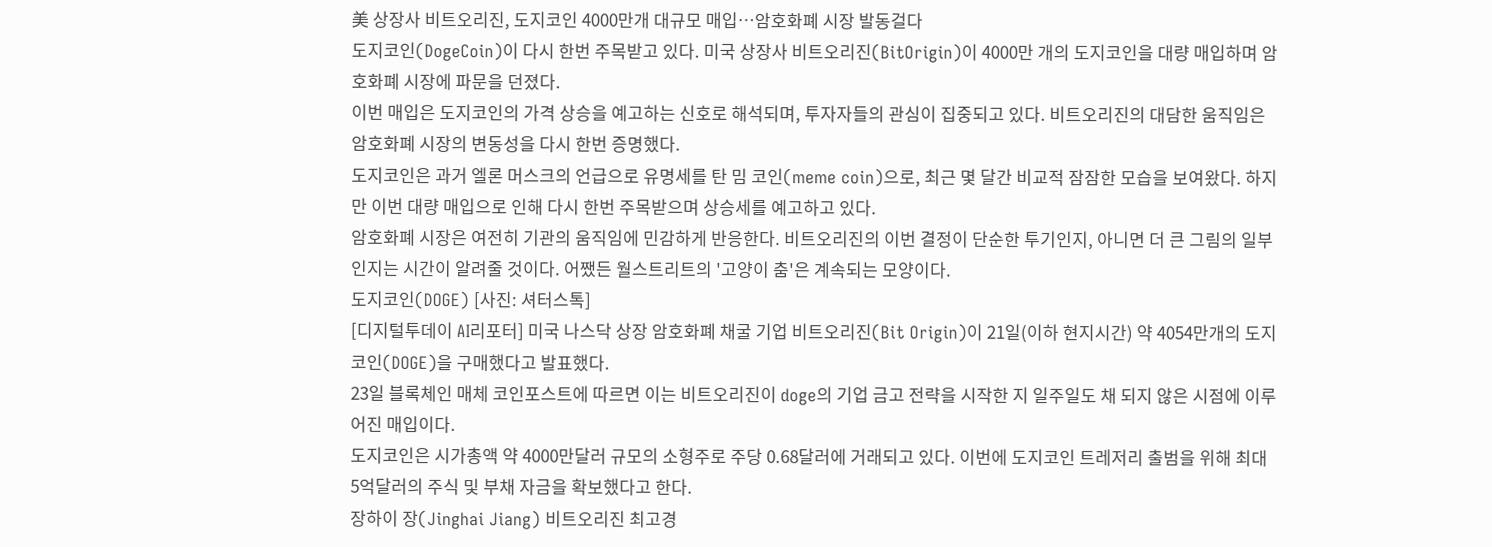美 상장사 비트오리진, 도지코인 4000만개 대규모 매입…암호화폐 시장 발동걸다
도지코인(DogeCoin)이 다시 한번 주목받고 있다. 미국 상장사 비트오리진(BitOrigin)이 4000만 개의 도지코인을 대량 매입하며 암호화폐 시장에 파문을 던졌다.
이번 매입은 도지코인의 가격 상승을 예고하는 신호로 해석되며, 투자자들의 관심이 집중되고 있다. 비트오리진의 대담한 움직임은 암호화폐 시장의 변동성을 다시 한번 증명했다.
도지코인은 과거 엘론 머스크의 언급으로 유명세를 탄 밈 코인(meme coin)으로, 최근 몇 달간 비교적 잠잠한 모습을 보여왔다. 하지만 이번 대량 매입으로 인해 다시 한번 주목받으며 상승세를 예고하고 있다.
암호화폐 시장은 여전히 기관의 움직임에 민감하게 반응한다. 비트오리진의 이번 결정이 단순한 투기인지, 아니면 더 큰 그림의 일부인지는 시간이 알려줄 것이다. 어쨌든 월스트리트의 '고양이 춤'은 계속되는 모양이다.
도지코인(DOGE) [사진: 셔터스톡]
[디지털투데이 AI리포터] 미국 나스닥 상장 암호화폐 채굴 기업 비트오리진(Bit Origin)이 21일(이하 현지시간) 약 4054만개의 도지코인(DOGE)을 구매했다고 발표했다.
23일 블록체인 매체 코인포스트에 따르면 이는 비트오리진이 doge의 기업 금고 전략을 시작한 지 일주일도 채 되지 않은 시점에 이루어진 매입이다.
도지코인은 시가총액 약 4000만달러 규모의 소형주로 주당 0.68달러에 거래되고 있다. 이번에 도지코인 트레저리 출범을 위해 최대 5억달러의 주식 및 부채 자금을 확보했다고 한다.
장하이 장(Jinghai Jiang) 비트오리진 최고경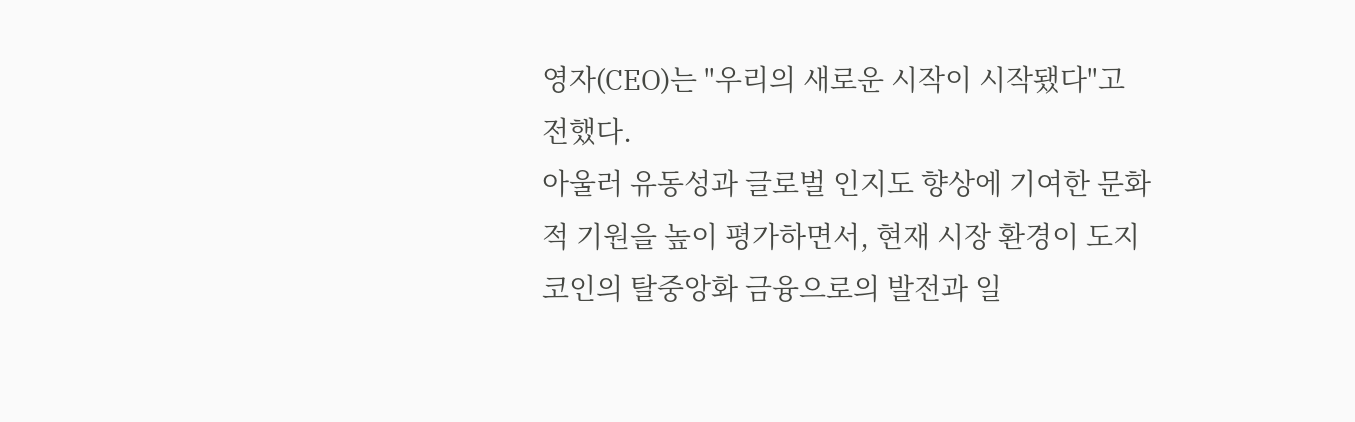영자(CEO)는 "우리의 새로운 시작이 시작됐다"고 전했다.
아울러 유동성과 글로벌 인지도 향상에 기여한 문화적 기원을 높이 평가하면서, 현재 시장 환경이 도지코인의 탈중앙화 금융으로의 발전과 일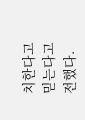치한다고 믿는다고 전했다.